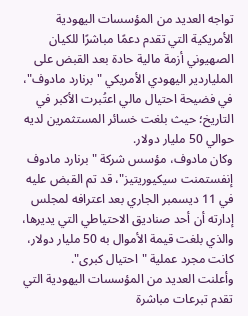تواجه العديد من المؤسسات اليهودية الأمريكية التي تقدم دعمًا مباشرًا للكيان الصهيوني أزمة مالية حادة بعد القبض على الملياردير اليهودي الأمريكي "برنارد مادوف"، في فضيحة احتيال مالي اعتُبرت الأكبر في التاريخ؛ حيث بلغت خسائر المستثمرين لديه حوالي 50 مليار دولار.
وكان مادوف، مؤسس شركة "برنارد مادوف إنفستمنت سيكيوريتيز"، قد تم القبض عليه في 11 ديسمبر الجاري بعد اعترافه لمجلس إدارته أن أحد صناديق الاحتياطي التي يديرها، والذي بلغت قيمة الأموال به 50 مليار دولار، كانت مجرد عملية "احتيال كبرى".
وأعلنت العديد من المؤسسات اليهودية التي تقدم تبرعات مباشرة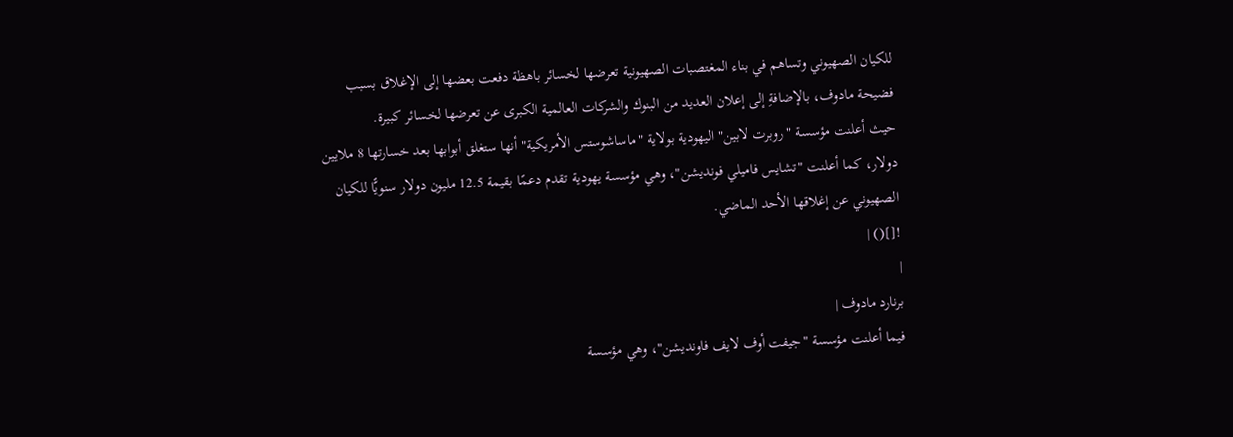للكيان الصهيوني وتساهم في بناء المغتصبات الصهيونية تعرضها لخسائر باهظة دفعت بعضها إلى الإغلاق بسبب فضيحة مادوف، بالإضافةِ إلى إعلان العديد من البنوك والشركات العالمية الكبرى عن تعرضها لخسائر كبيرة.
حيث أعلنت مؤسسة "روبرت لابين" اليهودية بولاية "ماساشوستس الأمريكية" أنها ستغلق أبوابها بعد خسارتها 8 ملايين دولار، كما أعلنت "تشايس فاميلي فونديشن"، وهي مؤسسة يهودية تقدم دعمًا بقيمة 12.5 مليون دولار سنويًّا للكيان الصهيوني عن إغلاقها الأحد الماضي.
![]() |
|
برنارد مادوف |
فيما أعلنت مؤسسة "جيفت أوف لايف فاونديشن"، وهي مؤسسة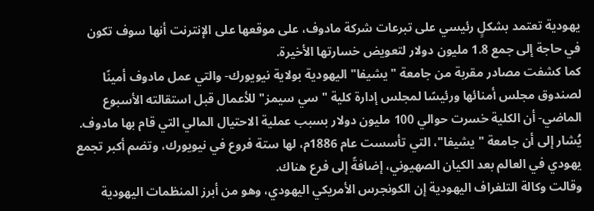يهودية تعتمد بشكلٍ رئيسي على تبرعات شركة مادوف، على موقعها على الإنترنت أنها سوف تكون في حاجة إلى جمع 1.8 مليون دولار لتعويض خسارتها الأخيرة.
كما كشفت مصادر مقربة من جامعة "يشيفا" اليهودية بولاية نيويورك- والتي عمل مادوف أمينًا لصندوق مجلس أمنائها ورئيسًا لمجلس إدارة كلية "سي سيمز" للأعمال قبل استقالته الأسبوع الماضي- أن الكلية خسرت حوالي 100 مليون دولار بسبب عملية الاحتيال المالي التي قام بها مادوف.
يُشار إلى أن جامعة "يشيفا"، التي تأسست عام 1886م، لها ستة فروع في نيويورك، وتضم أكبر تجمع يهودي في العالم بعد الكيان الصهيوني، إضافةً إلى فرع هناك.
وقالت وكالة التلغراف اليهودية إن الكونجرس الأمريكي اليهودي، وهو من أبرز المنظمات اليهودية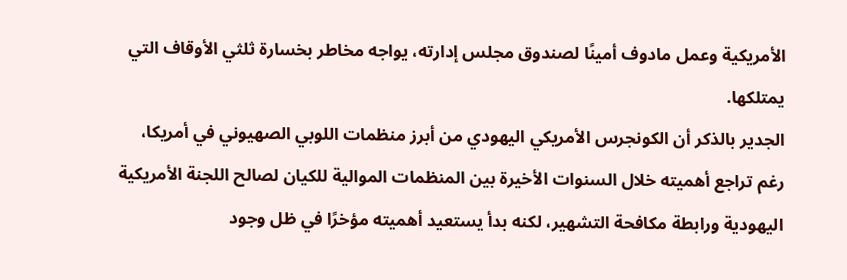الأمريكية وعمل مادوف أمينًا لصندوق مجلس إدارته، يواجه مخاطر بخسارة ثلثي الأوقاف التي يمتلكها.
الجدير بالذكر أن الكونجرس الأمريكي اليهودي من أبرز منظمات اللوبي الصهيوني في أمريكا، رغم تراجع أهميته خلال السنوات الأخيرة بين المنظمات الموالية للكيان لصالح اللجنة الأمريكية اليهودية ورابطة مكافحة التشهير، لكنه بدأ يستعيد أهميته مؤخرًا في ظل وجود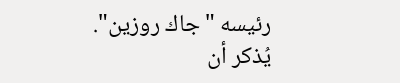رئيسه "جاك روزين".
يُذكر أن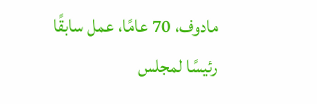مادوف، 70 عامًا، عمل سابقًا رئيسًا لمجلس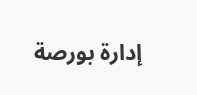إدارة بورصة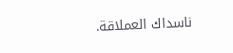ناسداك العملاقة.